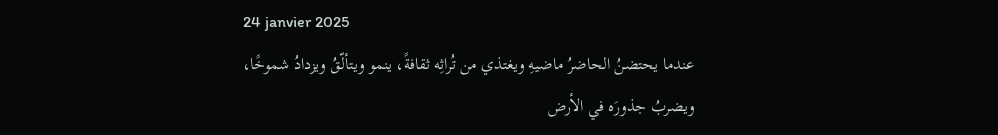24 janvier 2025
عندما يحتضنُ الحاضرُ ماضيهِ ويغتذي من تُراثِه ثقافةً، ينمو ويتألّقُ ويزدادُ شموخًا، ويضربُ جذورَه في الأرض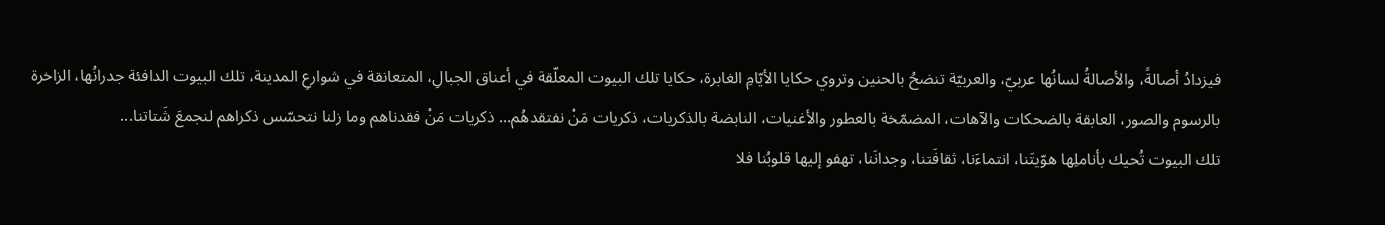فيزدادُ أصالةً، والأصالةُ لسانُها عربيّ، والعربيّة تنضحُ بالحنين وتروي حكايا الأيّامِ الغابرة، حكايا تلك البيوت المعلّقة في أعناق الجبالِ، المتعانقة في شوارعِ المدينة، تلك البيوت الدافئة جدرانُها، الزاخرة بالرسوم والصور، العابقة بالضحكات والآهات، المضمّخة بالعطور والأغنيات، النابضة بالذكريات، ذكريات مَنْ نفتقدهُم... ذكريات مَنْ فقدناهم وما زلنا نتحسّس ذكراهم لنجمعَ شَتاتنا...
تلك البيوت تُحيك بأناملِها هوّيتَنا، انتماءَنا، ثقافَتنا، وجدانَنا، تهفو إليها قلوبُنا فلا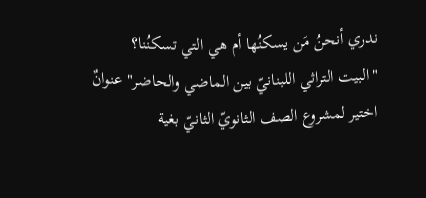ندري أنحنُ مَن يسكنُها أم هي التي تسكنُنا؟
"البيت التراثي اللبنانيّ بين الماضي والحاضر" عنوانٌ اختير لمشروع الصف الثانويّ الثانيّ بغية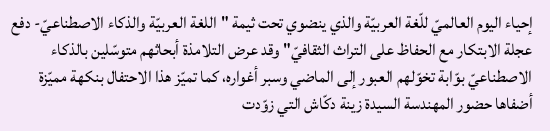إحياء اليوم العالميّ للّغة العربيّة والذي ينضوي تحت ثيمة "اللغة العربيّة والذكاء الاصطناعيّ- دفع عجلة الابتكار مع الحفاظ على التراث الثقافيّ" وقد عرض التلامذة أبحاثهم متوسّلين بالذكاء الاصطناعيّ بوّابة تخوّلهم العبور إلى الماضي وسبر أغواره، كما تميّز هذا الاحتفال بنكهة مميّزة أضفاها حضور المهندسة السيدة زينة دكّاش التي زوّدت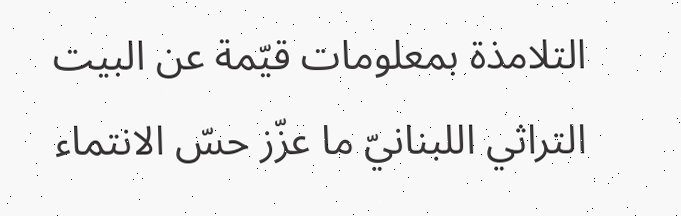التلامذة بمعلومات قيّمة عن البيت التراثي اللبنانيّ ما عزّز حسّ الانتماء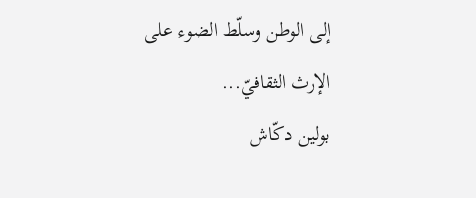إلى الوطن وسلّط الضوء على الإرث الثقافيّ...
بولين دكّاش